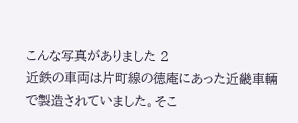こんな写真がありました 2
近鉄の車両は片町線の徳庵にあった近畿車輛で製造されていました。そこ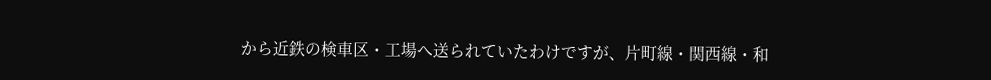から近鉄の検車区・工場へ送られていたわけですが、片町線・関西線・和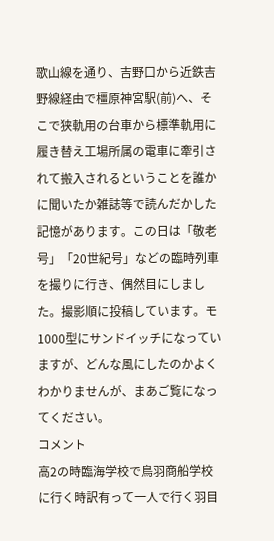歌山線を通り、吉野口から近鉄吉野線経由で橿原神宮駅(前)へ、そこで狭軌用の台車から標準軌用に履き替え工場所属の電車に牽引されて搬入されるということを誰かに聞いたか雑誌等で読んだかした記憶があります。この日は「敬老号」「20世紀号」などの臨時列車を撮りに行き、偶然目にしました。撮影順に投稿しています。モ1000型にサンドイッチになっていますが、どんな風にしたのかよくわかりませんが、まあご覧になってください。
コメント
高2の時臨海学校で鳥羽商船学校に行く時訳有って一人で行く羽目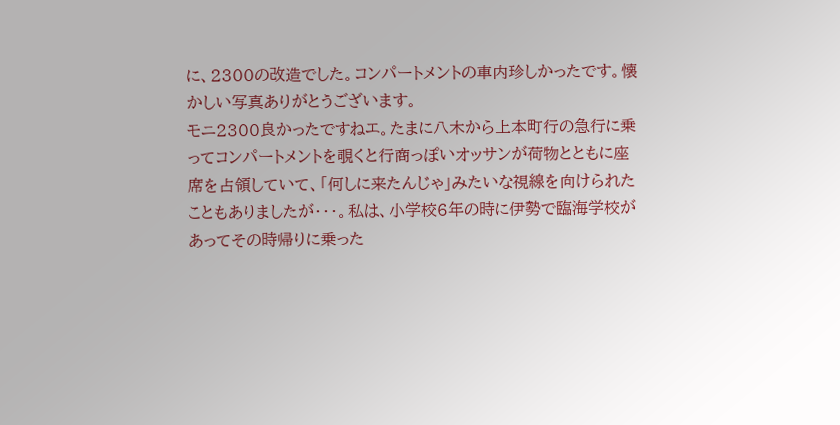に、2300の改造でした。コンパートメントの車内珍しかったです。懐かしい写真ありがとうございます。
モニ2300良かったですねエ。たまに八木から上本町行の急行に乗ってコンパートメントを覗くと行商っぽいオッサンが荷物とともに座席を占領していて、「何しに来たんじゃ」みたいな視線を向けられたこともありましたが・・・。私は、小学校6年の時に伊勢で臨海学校があってその時帰りに乗った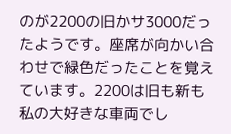のが2200の旧かサ3000だったようです。座席が向かい合わせで緑色だったことを覚えています。2200は旧も新も私の大好きな車両でし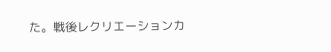た。戦後レクリエーションカ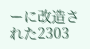ーに改造された2303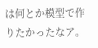は何とか模型で作りたかったなア。